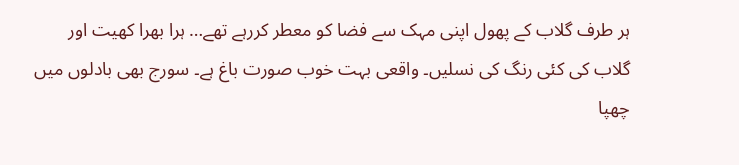ہر طرف گلاب کے پھول اپنی مہک سے فضا کو معطر کررہے تھے… ہرا بھرا کھیت اور گلاب کی کئی رنگ کی نسلیں۔ واقعی بہت خوب صورت باغ ہے۔ سورج بھی بادلوں میں چھپا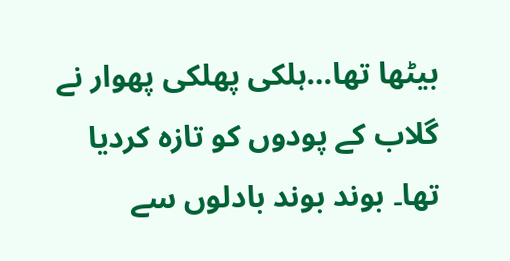بیٹھا تھا…ہلکی پھلکی پھوار نے گلاب کے پودوں کو تازہ کردیا تھا۔ بوند بوند بادلوں سے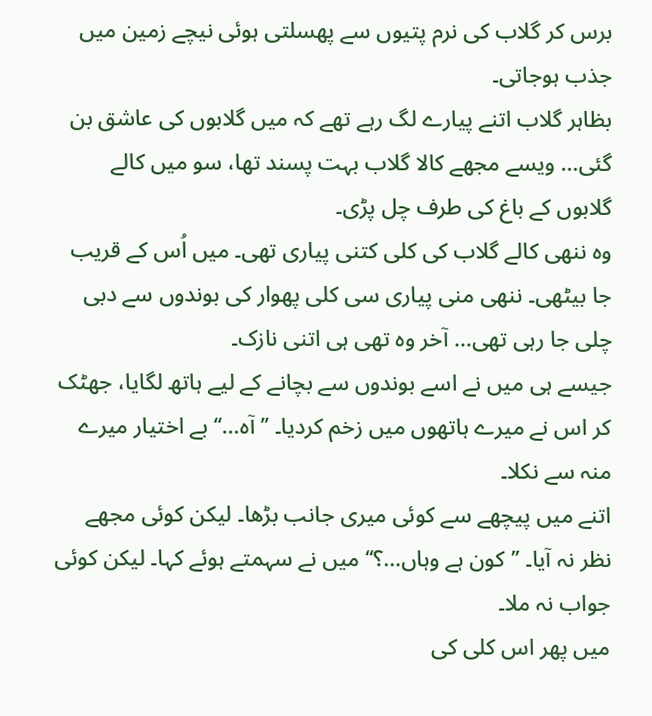برس کر گلاب کی نرم پتیوں سے پھسلتی ہوئی نیچے زمین میں جذب ہوجاتی۔
بظاہر گلاب اتنے پیارے لگ رہے تھے کہ میں گلابوں کی عاشق بن گئی… ویسے مجھے کالا گلاب بہت پسند تھا، سو میں کالے گلابوں کے باغ کی طرف چل پڑی۔
وہ ننھی کالے گلاب کی کلی کتنی پیاری تھی۔ میں اُس کے قریب جا بیٹھی۔ ننھی منی پیاری سی کلی پھوار کی بوندوں سے دبی چلی جا رہی تھی… آخر وہ تھی ہی اتنی نازک۔
جیسے ہی میں نے اسے بوندوں سے بچانے کے لیے ہاتھ لگایا، جھٹک کر اس نے میرے ہاتھوں میں زخم کردیا۔ ’’آہ…‘‘ بے اختیار میرے منہ سے نکلا۔
اتنے میں پیچھے سے کوئی میری جانب بڑھا۔ لیکن کوئی مجھے نظر نہ آیا۔ ’’کون ہے وہاں…؟‘‘ میں نے سہمتے ہوئے کہا۔ لیکن کوئی جواب نہ ملا۔
میں پھر اس کلی کی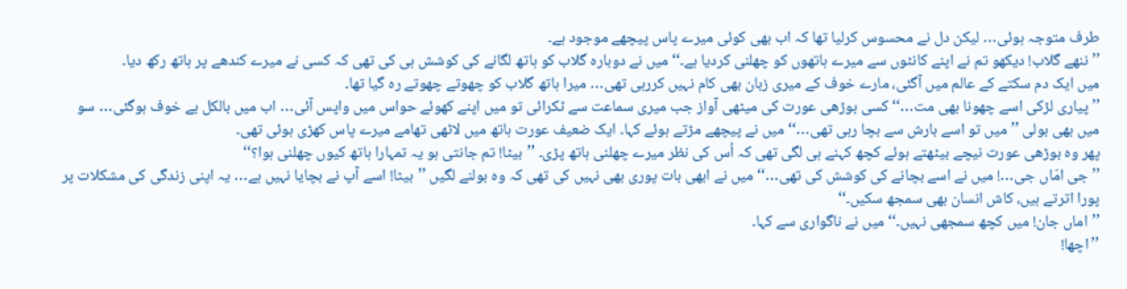طرف متوجہ ہوئی… لیکن دل نے محسوس کرلیا تھا کہ اب بھی کوئی میرے پاس پیچھے موجود ہے۔
’’ننھے گلاب! دیکھو تم نے اپنے کانٹوں سے میرے ہاتھوں کو چھلنی کردیا ہے۔‘‘ میں نے دوبارہ گلاب کو ہاتھ لگانے کی کوشش ہی کی تھی کہ کسی نے میرے کندھے پر ہاتھ رکھ دیا۔
میں ایک دم سکتے کے عالم میں آگئی، مارے خوف کے میری زبان بھی کام نہیں کررہی تھی… میرا ہاتھ گلاب کو چھوتے چھوتے رہ گیا تھا۔
’’پیاری لڑکی اسے چھونا بھی مت…‘‘ کسی بوڑھی عورت کی میٹھی آواز جب میری سماعت سے ٹکرائی تو میں اپنے کھوئے حواس میں واپس آئی… اب میں بالکل بے خوف ہوگئی… سو میں بھی بولی ’’میں تو اسے بارش سے بچا رہی تھی…‘‘ میں نے پیچھے مڑتے ہوئے کہا۔ ایک ضعیف عورت ہاتھ میں لاٹھی تھامے میرے پاس کھڑی ہوئی تھی۔
پھر وہ بوڑھی عورت نیچے بیٹھتے ہوئے کچھ کہنے ہی لگی تھی کہ اُس کی نظر میرے چھلنی ہاتھ پڑی۔ ’’بیٹا! تم جانتی ہو یہ تمہارا ہاتھ کیوں چھلنی ہوا؟‘‘
’’جی امّاں جی…! میں نے اسے بچانے کی کوشش کی تھی…‘‘ میں نے ابھی بات پوری بھی نہیں کی تھی کہ وہ بولنے لگیں ’’بیٹا! اسے آپ نے بچایا نہیں ہے… یہ اپنی زندگی کی مشکلات پر پورا اترتے ہیں، کاش انسان بھی سمجھ سکیں۔‘‘
’’اماں جان! میں کچھ سمجھی نہیں۔‘‘ میں نے ناگواری سے کہا۔
’’اچھا!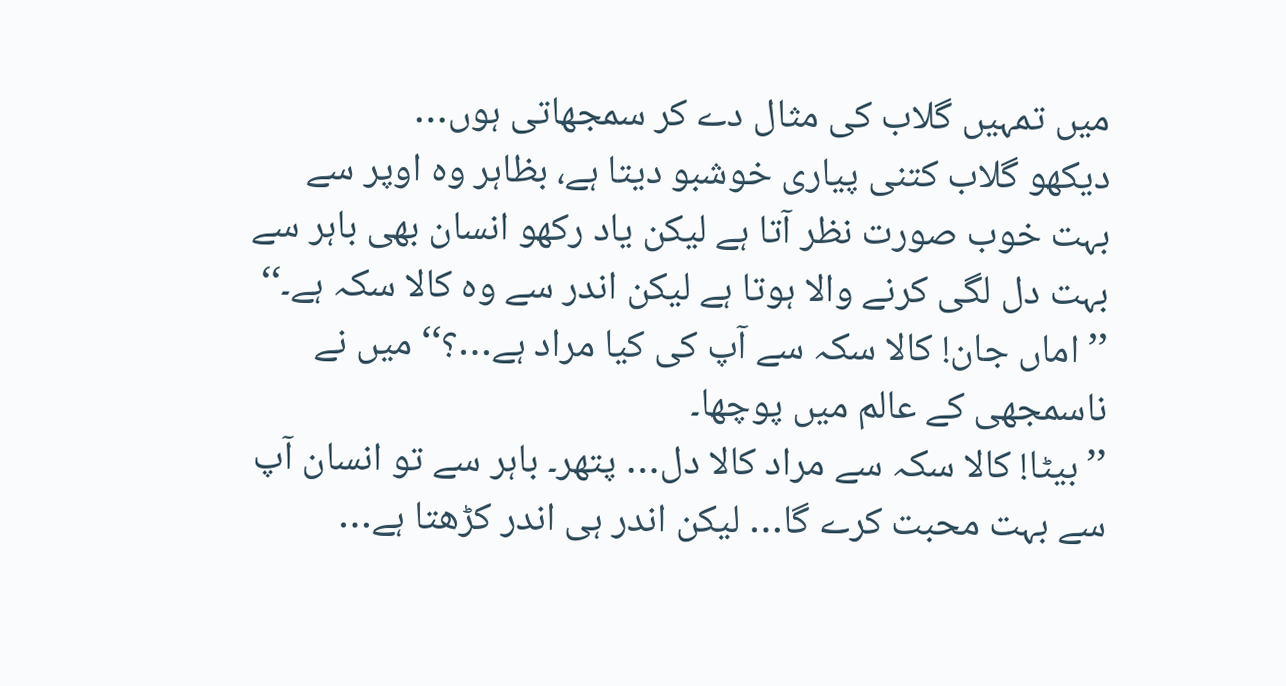میں تمہیں گلاب کی مثال دے کر سمجھاتی ہوں…
دیکھو گلاب کتنی پیاری خوشبو دیتا ہے، بظاہر وہ اوپر سے بہت خوب صورت نظر آتا ہے لیکن یاد رکھو انسان بھی باہر سے بہت دل لگی کرنے والا ہوتا ہے لیکن اندر سے وہ کالا سکہ ہے۔‘‘
’’ اماں جان! کالا سکہ سے آپ کی کیا مراد ہے…؟‘‘ میں نے ناسمجھی کے عالم میں پوچھا۔
’’بیٹا! کالا سکہ سے مراد کالا دل… پتھر۔ باہر سے تو انسان آپ سے بہت محبت کرے گا… لیکن اندر ہی اندر کڑھتا ہے…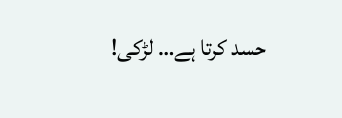حسد کرتا ہے… لڑکی!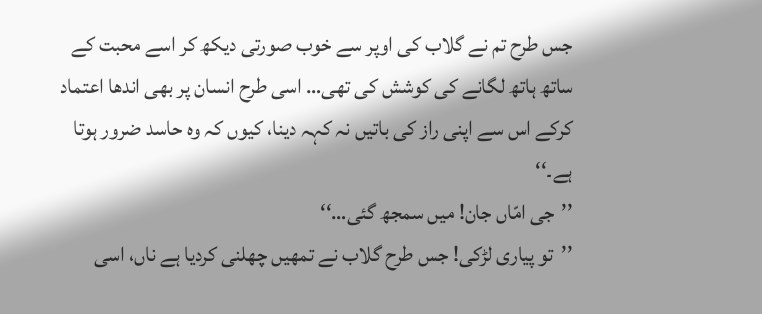جس طرح تم نے گلاب کی اوپر سے خوب صورتی دیکھ کر اسے محبت کے ساتھ ہاتھ لگانے کی کوشش کی تھی… اسی طرح انسان پر بھی اندھا اعتماد کرکے اس سے اپنی راز کی باتیں نہ کہہ دینا، کیوں کہ وہ حاسد ضرور ہوتا ہے۔‘‘
’’جی امّاں جان! میں سمجھ گئی…‘‘
’’تو پیاری لڑکی! جس طرح گلاب نے تمھیں چھلنی کردیا ہے ناں، اسی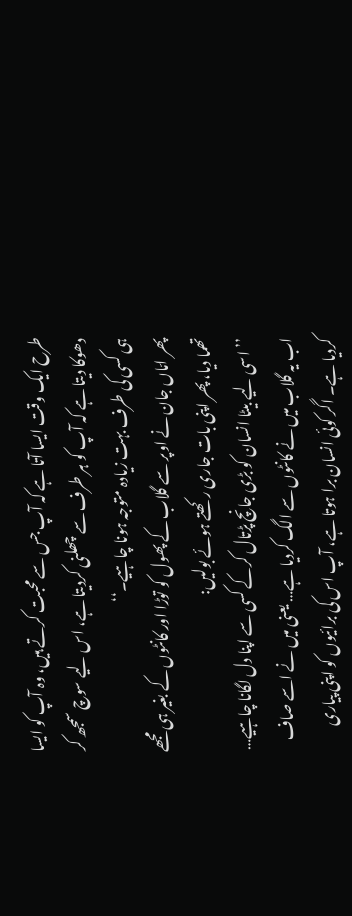طرح ایک وقت ایسا آتا ہے کہ آپ جس سے محبت کرتے ہیں، وہ آپ کو ایسا دھوکا دیتا ہے کہ آپ کو ہر طرف سے چھلنی کردیتا ہے، اس لیے سوچ سمجھ کر ہی کسی کی طرف بہت زیادہ متوجہ ہونا چاہیے۔‘‘
پھر امّاں جان نے اوپر سے گلاب کے پھول کو توڑا اور کانٹوں کے بغیر ہی مجھے تھما دیا، پھر اپنی بات جاری رکھتے ہوئے بولیں:
’’اسی لیے بیٹا انسان کو بڑی جانچ پڑتال کرکے کسی سے اپنا دل لگانا چاہیے… اب یہ گلاب میں نے کانٹوں سے الگ کردیا ہے… یعنی میں نے اسے صاف کردیا ہے۔ اگر کوئی انسان برا ہوتا ہے، آپ اس کی برائیوں کو اپنی پیاری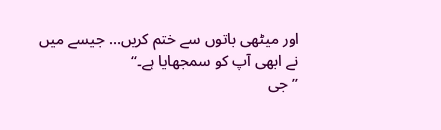اور میٹھی باتوں سے ختم کریں… جیسے میں نے ابھی آپ کو سمجھایا ہے۔‘‘
’’جی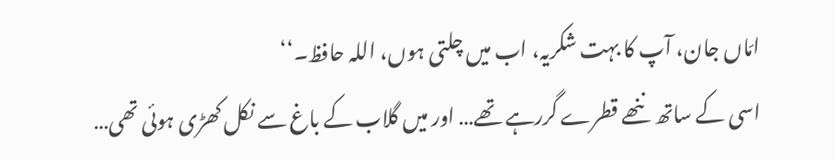امّاں جان، آپ کا بہت شکریہ، اب میں چلتی ہوں، اللہ حافظ۔‘‘
اسی کے ساتھ ننھے قطرے گررہے تھے… اور میں گلاب کے باغ سے نکل کھڑی ہوئی تھی…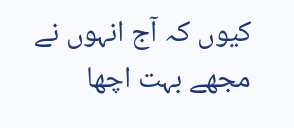کیوں کہ آج انہوں نے مجھے بہت اچھا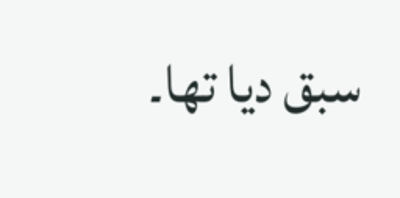سبق دیا تھا۔